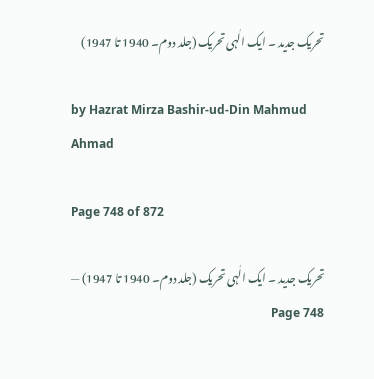تحریک جدید ۔ ایک الٰہی تحریک (جلد دوم۔ 1940 تا 1947)

by Hazrat Mirza Bashir-ud-Din Mahmud Ahmad

Page 748 of 872

تحریک جدید ۔ ایک الٰہی تحریک (جلد دوم۔ 1940 تا 1947) — Page 748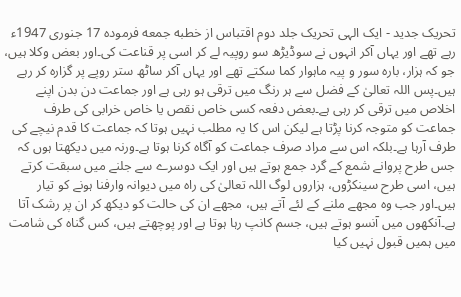تحریک جدید - ایک الہی تحریک جلد دوم اقتباس از خطبه جمعه فرموده 17 جنوری 1947ء رہے تھے اور یہاں آکر انہوں نے سوڈیڑھ سو روپیہ لے کر اسی پر قناعت کی۔اور بعض وکلا ہیں، جو کہ ہزار، بارہ سور و پیہ ماہوار کما سکتے تھے اور یہاں آکر ساٹھ ستر روپے پر گزارہ کر رہے ہیں۔پس اللہ تعالیٰ کے فضل سے ہر رنگ میں ترقی ہو رہی ہے اور جماعت دن بدن اپنے اخلاص میں ترقی کر رہی ہے۔بعض دفعہ کسی خاص نقص یا خاص خرابی کی طرف جماعت کو متوجہ کرنا پڑتا ہے لیکن اس کا یہ مطلب نہیں ہوتا کہ جماعت کا قدم نیچے کی طرف آرہا ہے۔بلکہ اس سے مراد صرف جماعت کو آگاہ کرنا ہوتا ہے۔ورنہ میں دیکھتا ہوں کہ جس طرح پروانے شمع کے گرد جمع ہوتے ہیں اور ایک دوسرے سے جلنے میں سبقت کرتے ہیں، اسی طرح سینکڑوں، ہزاروں لوگ اللہ تعالیٰ کی راہ میں دیوانہ وارفنا ہونے کو تیار ہیں۔اور جب وہ مجھے ملنے کے لئے آتے ہیں، مجھے ان کی حالت کو دیکھ کر ان پر رشک آتا ہے۔آنکھوں میں آنسو ہوتے ہیں، جسم کانپ رہا ہوتا ہے اور پوچھتے ہیں، کس گناہ کی شامت میں ہمیں قبول نہیں کیا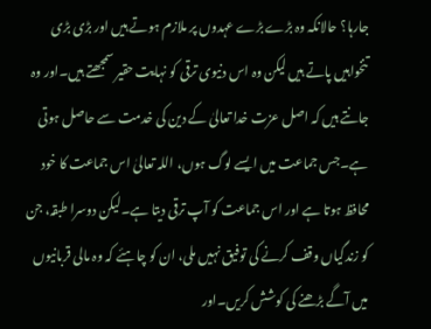جارہا؟ حالانکہ وہ بڑے بڑے عہدوں پر ملازم ہوتے ہیں اور بڑی بڑی تنخواہیں پاتے ہیں لیکن وہ اس دنیوی ترقی کو نہایت حقیر سمجھتے ہیں۔اور وہ جانتے ہیں کہ اصل عزت خدا تعالیٰ کے دین کی خدمت سے حاصل ہوتی ہے۔جس جماعت میں ایسے لوگ ہوں، اللہ تعالیٰ اس جماعت کا خود محافظ ہوتا ہے اور اس جماعت کو آپ ترقی دیتا ہے۔لیکن دوسرا طبقہ، جن کو زندگیاں وقف کرنے کی توفیق نہیں ملی، ان کو چاہئے کہ وہ مالی قربانیوں میں آگے بڑھنے کی کوشش کریں۔اور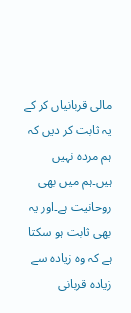مالی قربانیاں کر کے یہ ثابت کر دیں کہ ہم مردہ نہیں ہیں۔ہم میں بھی روحانیت ہے۔اور یہ بھی ثابت ہو سکتا ہے کہ وہ زیادہ سے زیادہ قربانی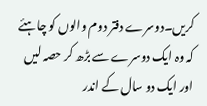کریں۔دوسرے دفتر دوم والوں کو چاہئے کہ وہ ایک دوسرے سے بڑھ کر حصہ لیں اور ایک دو سال کے اندر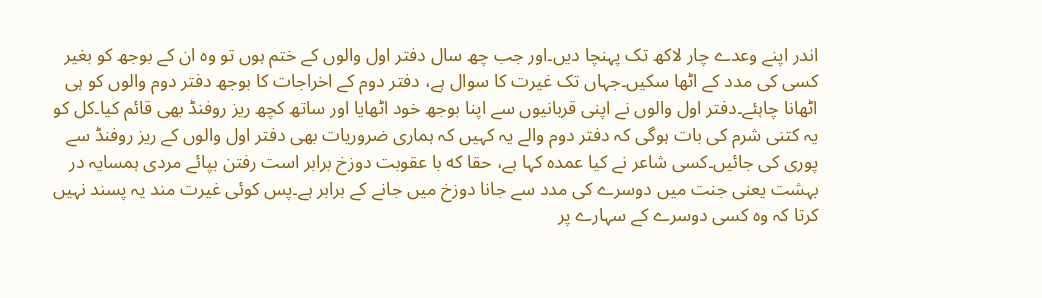اندر اپنے وعدے چار لاکھ تک پہنچا دیں۔اور جب چھ سال دفتر اول والوں کے ختم ہوں تو وہ ان کے بوجھ کو بغیر کسی کی مدد کے اٹھا سکیں۔جہاں تک غیرت کا سوال ہے، دفتر دوم کے اخراجات کا بوجھ دفتر دوم والوں کو ہی اٹھانا چاہئے۔دفتر اول والوں نے اپنی قربانیوں سے اپنا بوجھ خود اٹھایا اور ساتھ کچھ ریز روفنڈ بھی قائم کیا۔کل کو یہ کتنی شرم کی بات ہوگی کہ دفتر دوم والے یہ کہیں کہ ہماری ضروریات بھی دفتر اول والوں کے ریز روفنڈ سے پوری کی جائیں۔کسی شاعر نے کیا عمدہ کہا ہے، حقا که با عقوبت دوزخ برابر است رفتن بپائے مردی ہمسایہ در بہشت یعنی جنت میں دوسرے کی مدد سے جانا دوزخ میں جانے کے برابر ہے۔پس کوئی غیرت مند یہ پسند نہیں کرتا کہ وہ کسی دوسرے کے سہارے پر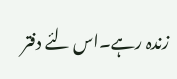زندہ رہے۔اس لئے دفتر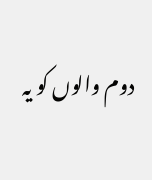دوم والوں کو یہ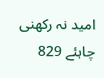امید نہ رکھنی چاہئے 829